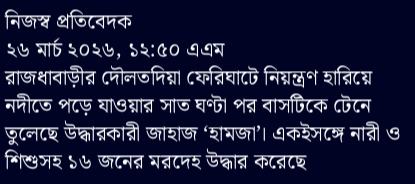নিজস্ব প্রতিবেদক
২৬ মার্চ ২০২৬, ১২:৫০ এএম
রাজধাবাড়ীর দৌলতদিয়া ফেরিঘাটে নিয়ন্ত্রণ হারিয়ে নদীতে পড়ে যাওয়ার সাত ঘণ্টা পর বাসটিকে টেনে তুলেছে উদ্ধারকারী জাহাজ ‘হামজা’। একইসঙ্গে নারী ও শিশুসহ ১৬ জনের মরদেহ উদ্ধার করেছে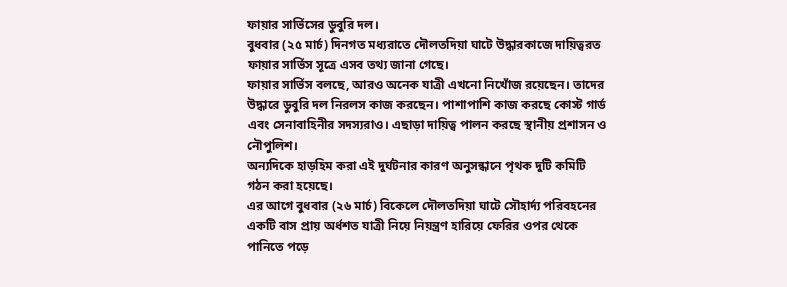ফায়ার সার্ভিসের ডুবুরি দল।
বুধবার (২৫ মার্চ) দিনগত মধ্যরাতে দৌলতদিয়া ঘাটে উদ্ধারকাজে দায়িত্বরত ফায়ার সার্ভিস সূত্রে এসব তথ্য জানা গেছে।
ফায়ার সার্ভিস বলছে, আরও অনেক যাত্রী এখনো নিখোঁজ রয়েছেন। তাদের উদ্ধারে ডুবুরি দল নিরলস কাজ করছেন। পাশাপাশি কাজ করছে কোস্ট গার্ড এবং সেনাবাহিনীর সদস্যরাও। এছাড়া দায়িত্ব পালন করছে স্থানীয় প্রশাসন ও নৌপুলিশ।
অন্যদিকে হাড়হিম করা এই দুর্ঘটনার কারণ অনুসন্ধানে পৃথক দুটি কমিটি গঠন করা হয়েছে।
এর আগে বুধবার (২৬ মার্চ) বিকেলে দৌলতদিয়া ঘাটে সৌহার্দ্য পরিবহনের একটি বাস প্রায় অর্ধশত যাত্রী নিয়ে নিয়ন্ত্রণ হারিয়ে ফেরির ওপর থেকে পানিতে পড়ে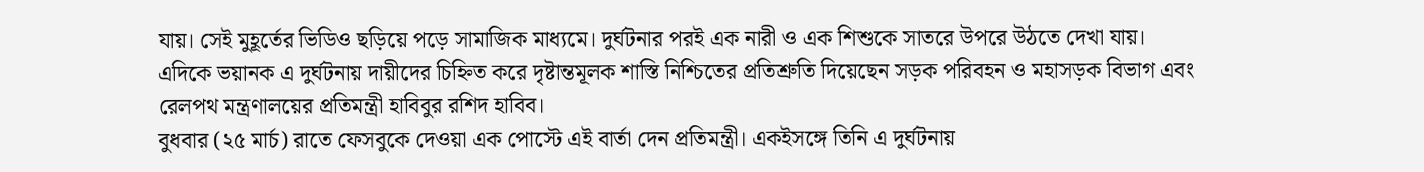যায়। সেই মুহূর্তের ভিডিও ছড়িয়ে পড়ে সামাজিক মাধ্যমে। দুর্ঘটনার পরই এক নারী ও এক শিশুকে সাতরে উপরে উঠতে দেখা যায়।
এদিকে ভয়ানক এ দুর্ঘটনায় দায়ীদের চিহ্নিত করে দৃষ্টান্তমূলক শাস্তি নিশ্চিতের প্রতিশ্রুতি দিয়েছেন সড়ক পরিবহন ও মহাসড়ক বিভাগ এবং রেলপথ মন্ত্রণালয়ের প্রতিমন্ত্রী হাবিবুর রশিদ হাবিব।
বুধবার (২৫ মার্চ) রাতে ফেসবুকে দেওয়া এক পোস্টে এই বার্তা দেন প্রতিমন্ত্রী। একইসঙ্গে তিনি এ দুর্ঘটনায়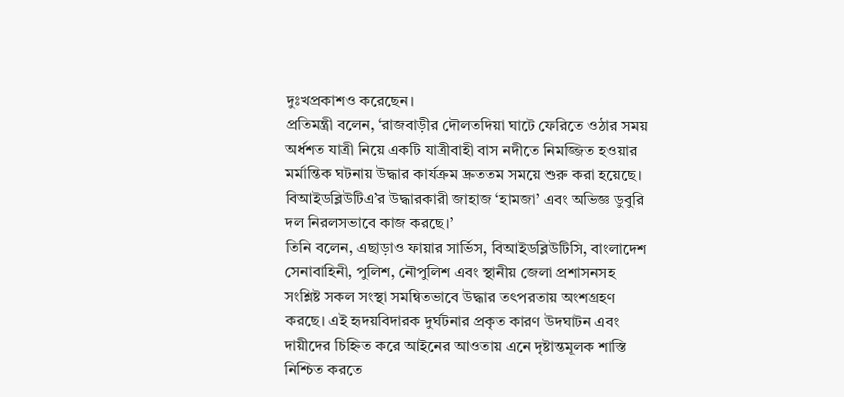দুঃখপ্রকাশও করেছেন।
প্রতিমন্ত্রী বলেন, ‘রাজবাড়ীর দৌলতদিয়া ঘাটে ফেরিতে ওঠার সময় অর্ধশত যাত্রী নিয়ে একটি যাত্রীবাহী বাস নদীতে নিমজ্জিত হওয়ার মর্মান্তিক ঘটনায় উদ্ধার কার্যক্রম দ্রুততম সময়ে শুরু করা হয়েছে। বিআইডব্লিউটিএ’র উদ্ধারকারী জাহাজ ‘হামজা’ এবং অভিজ্ঞ ডুবুরি দল নিরলসভাবে কাজ করছে।’
তিনি বলেন, এছাড়াও ফায়ার সার্ভিস, বিআইডব্লিউটিসি, বাংলাদেশ সেনাবাহিনী, পুলিশ, নৌপুলিশ এবং স্থানীয় জেলা প্রশাসনসহ সংশ্লিষ্ট সকল সংস্থা সমন্বিতভাবে উদ্ধার তৎপরতায় অংশগ্রহণ করছে। এই হৃদয়বিদারক দুর্ঘটনার প্রকৃত কারণ উদঘাটন এবং দায়ীদের চিহ্নিত করে আইনের আওতায় এনে দৃষ্টান্তমূলক শাস্তি নিশ্চিত করতে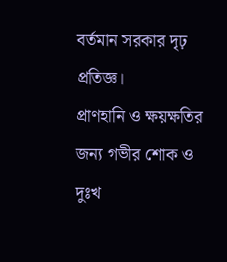বর্তমান সরকার দৃঢ় প্রতিজ্ঞ।
প্রাণহানি ও ক্ষয়ক্ষতির জন্য গভীর শোক ও দুঃখ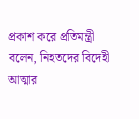প্রকাশ করে প্রতিমন্ত্রী বলেন, নিহতদের বিদেহী আত্মার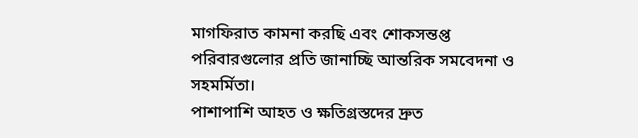মাগফিরাত কামনা করছি এবং শোকসন্তপ্ত পরিবারগুলোর প্রতি জানাচ্ছি আন্তরিক সমবেদনা ও সহমর্মিতা।
পাশাপাশি আহত ও ক্ষতিগ্রস্তদের দ্রুত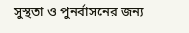সুস্থতা ও পুনর্বাসনের জন্য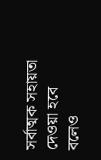সর্বাত্মক সহায়তা দেওয়া হবে বলেও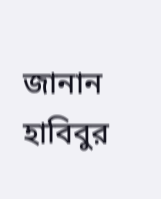জানান হাবিবুর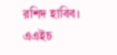রশিদ হাবিব।
এএইচ